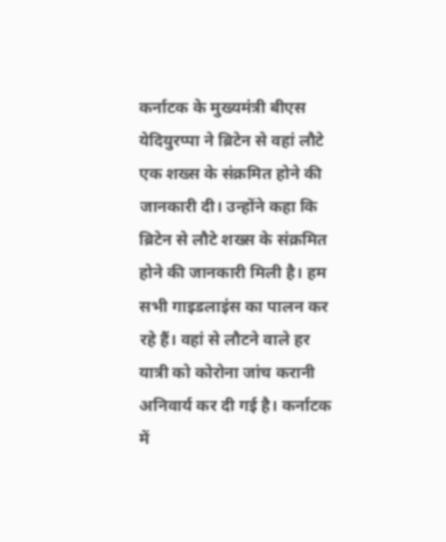कर्नाटक के मुख्यमंत्री बीएस येदियुरप्पा ने ब्रिटेन से वहां लौटे एक शख्स के संक्रमित होने की जानकारी दी। उन्होंने कहा कि ब्रिटेन से लौटे शख्स के संक्रमित होने की जानकारी मिली है। हम सभी गाइडलाइंस का पालन कर रहे हैं। वहां से लौटने वाले हर यात्री को कोरोना जांच करानी अनिवार्य कर दी गई है। कर्नाटक में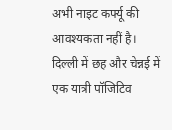अभी नाइट कर्फ्यू की आवश्यकता नहीं है।
दिल्ली में छह और चेन्नई में एक यात्री पॉजिटिव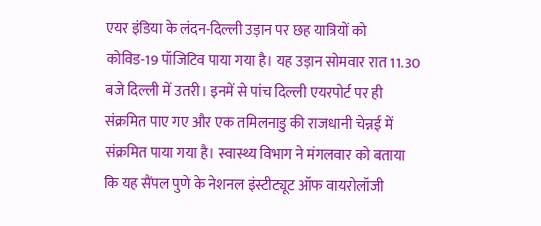एयर इंडिया के लंदन-दिल्ली उड़ान पर छह यात्रियों को कोविड-19 पॉजिटिव पाया गया है। यह उड़ान सोमवार रात 11.30 बजे दिल्ली में उतरी। इनमें से पांच दिल्ली एयरपोर्ट पर ही संक्रमित पाए गए और एक तमिलनाडु की राजधानी चेन्नई में संक्रमित पाया गया है। स्वास्थ्य विभाग ने मंगलवार को बताया कि यह सैंपल पुणे के नेशनल इंस्टीट्यूट ऑफ वायरोलॉजी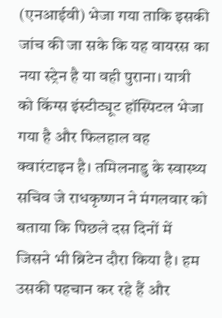(एनआईवी) भेजा गया ताकि इसकी जांच की जा सके कि यह वायरस का नया स्ट्रेन है या वही पुराना। यात्री को किंग्स इंस्टीट्यूट हॉस्पिटल भेजा गया है और फिलहाल वह क्वारंटाइन है। तमिलनाडु के स्वास्थ्य सचिव जे राधकृष्णन ने मंगलवार को बताया कि पिछले दस दिनों में जिसने भी ब्रिटेन दौरा किया है। हम उसकी पहचान कर रहे हैं और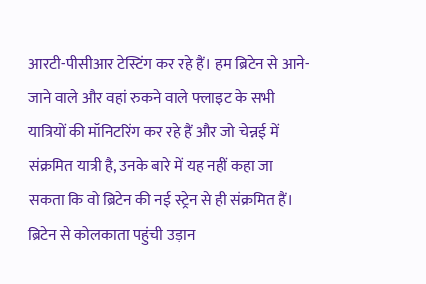आरटी-पीसीआर टेस्टिंग कर रहे हैं। हम ब्रिटेन से आने-जाने वाले और वहां रुकने वाले फ्लाइट के सभी यात्रियों की मॉनिटरिंग कर रहे हैं और जो चेन्नई में संक्रमित यात्री है, उनके बारे में यह नहीं कहा जा सकता कि वो ब्रिटेन की नई स्ट्रेन से ही संक्रमित हैं।
ब्रिटेन से कोलकाता पहुंची उड़ान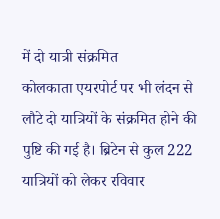में दो यात्री संक्रमित
कोलकाता एयरपोर्ट पर भी लंदन से लौटे दो यात्रियों के संक्रमित होने की पुष्टि की गई है। ब्रिटेन से कुल 222 यात्रियों को लेकर रविवार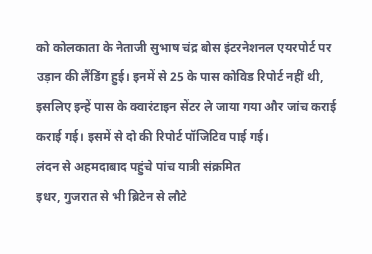को कोलकाता के नेताजी सुभाष चंद्र बोस इंटरनेशनल एयरपोर्ट पर उड़ान की लैंडिंग हुई। इनमें से 25 के पास कोविड रिपोर्ट नहीं थी, इसलिए इन्हें पास के क्वारंटाइन सेंटर ले जाया गया और जांच कराई कराई गई। इसमें से दो की रिपोर्ट पॉजिटिव पाई गई।
लंदन से अहमदाबाद पहुंचे पांच यात्री संक्रमित
इधर, गुजरात से भी ब्रिटेन से लौटे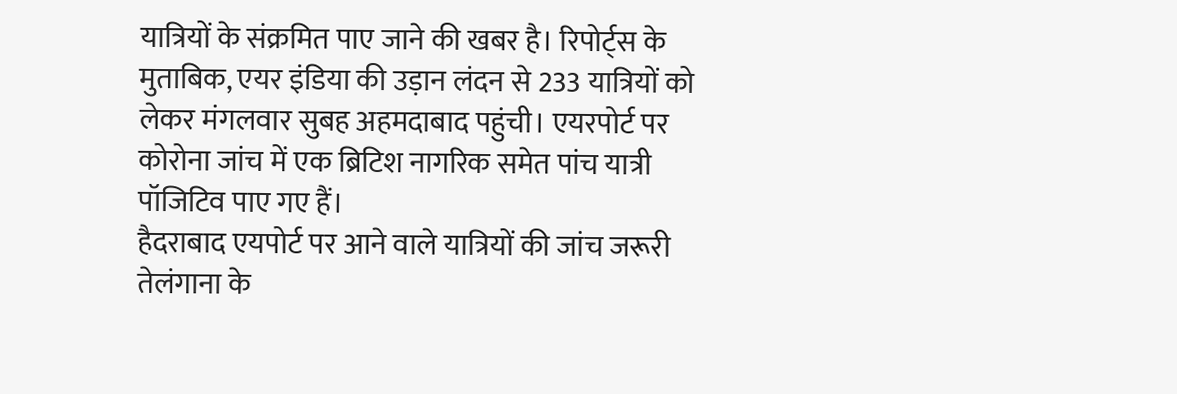यात्रियों के संक्रमित पाए जाने की खबर है। रिपोर्ट्स के मुताबिक, एयर इंडिया की उड़ान लंदन से 233 यात्रियों को लेकर मंगलवार सुबह अहमदाबाद पहुंची। एयरपोर्ट पर कोरोना जांच में एक ब्रिटिश नागरिक समेत पांच यात्री पॉजिटिव पाए गए हैं।
हैदराबाद एयपोर्ट पर आने वाले यात्रियों की जांच जरूरी
तेलंगाना के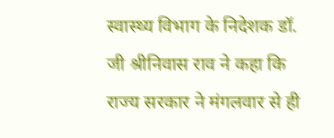स्वास्थ्य विभाग के निदेशक डॉ. जी श्रीनिवास राव ने कहा कि राज्य सरकार ने मंगलवार से ही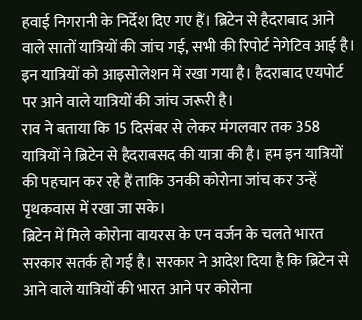हवाई निगरानी के निर्देश दिए गए हैं। ब्रिटेन से हैदराबाद आने वाले सातों यात्रियों की जांच गई, सभी की रिपोर्ट नेगेटिव आई है। इन यात्रियों को आइसोलेशन में रखा गया है। हैदराबाद एयपोर्ट पर आने वाले यात्रियों की जांच जरूरी है।
राव ने बताया कि 15 दिसंबर से लेकर मंगलवार तक 358 यात्रियों ने ब्रिटेन से हैदराबसद की यात्रा की है। हम इन यात्रियों की पहचान कर रहे हैं ताकि उनकी कोरोना जांच कर उन्हें पृथकवास में रखा जा सके।
ब्रिटेन में मिले कोरोना वायरस के एन वर्जन के चलते भारत सरकार सतर्क हो गई है। सरकार ने आदेश दिया है कि ब्रिटेन से आने वाले यात्रियों की भारत आने पर कोरोना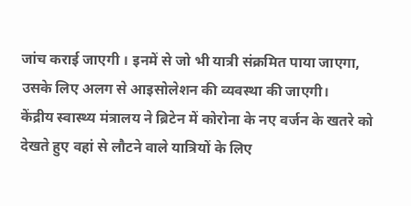जांच कराई जाएगी । इनमें से जो भी यात्री संक्रमित पाया जाएगा, उसके लिए अलग से आइसोलेशन की व्यवस्था की जाएगी।
केंद्रीय स्वास्थ्य मंत्रालय ने ब्रिटेन में कोरोना के नए वर्जन के खतरे को देखते हुए वहां से लौटने वाले यात्रियों के लिए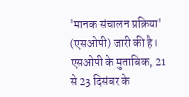'मानक संचालन प्रक्रिया' (एसओपी) जारी की है। एसओपी के मुताबिक, 21 से 23 दिसंबर के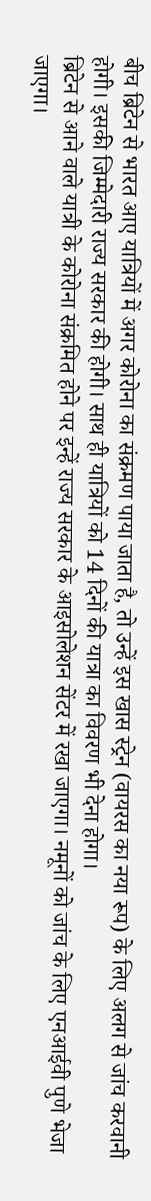बीच ब्रिटेन से भारत आए यात्रियों में अगर कोरोना का संक्रमण पाया जाता है, तो उन्हें इस खास स्ट्रेन (वायरस का नया रूप) के लिए अलग से जांच करवानी होगी। इसकी जिम्मेदारी राज्य सरकार की होगी। साथ ही यात्रियों को 14 दिनों की यात्रा का विवरण भी देना होगा।
ब्रिटेन से आने वाले यात्री के कोरोना संक्रमित होने पर इन्हें राज्य सरकार के आइसोलेशन सेंटर में रखा जाएगा। नमूनों को जांच के लिए एनआईवी पुणे भेजा जाएगा।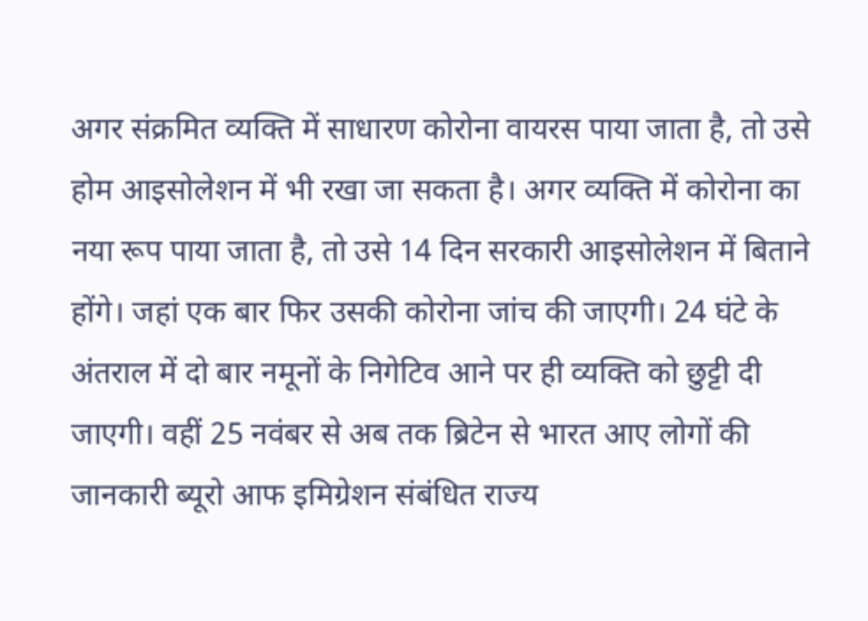अगर संक्रमित व्यक्ति में साधारण कोरोना वायरस पाया जाता है, तो उसे होम आइसोलेशन में भी रखा जा सकता है। अगर व्यक्ति में कोरोना का नया रूप पाया जाता है, तो उसे 14 दिन सरकारी आइसोलेशन में बिताने होंगे। जहां एक बार फिर उसकी कोरोना जांच की जाएगी। 24 घंटे के अंतराल में दो बार नमूनों के निगेटिव आने पर ही व्यक्ति को छुट्टी दी जाएगी। वहीं 25 नवंबर से अब तक ब्रिटेन से भारत आए लोगों की जानकारी ब्यूरो आफ इमिग्रेशन संबंधित राज्य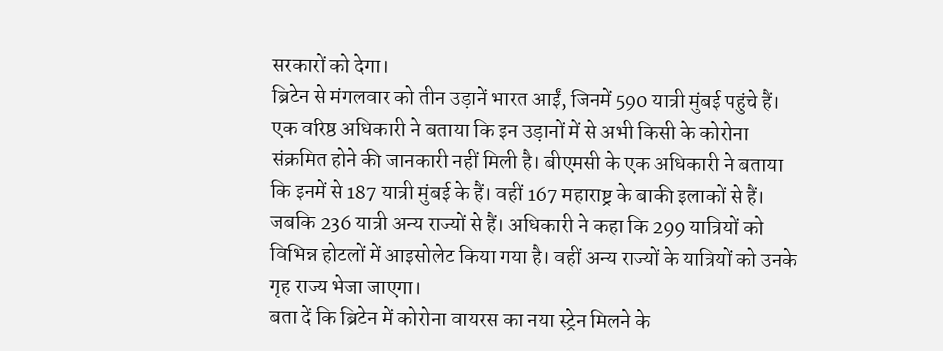सरकारों को देगा।
ब्रिटेन से मंगलवार को तीन उड़ानें भारत आईं, जिनमें 590 यात्री मुंबई पहुंचे हैं। एक वरिष्ठ अधिकारी ने बताया कि इन उड़ानों में से अभी किसी के कोरोना संक्रमित होने की जानकारी नहीं मिली है। बीएमसी के एक अधिकारी ने बताया कि इनमें से 187 यात्री मुंबई के हैं। वहीं 167 महाराष्ट्र के बाकी इलाकों से हैं। जबकि 236 यात्री अन्य राज्यों से हैं। अधिकारी ने कहा कि 299 यात्रियों को विभिन्न होटलों में आइसोलेट किया गया है। वहीं अन्य राज्यों के यात्रियों को उनके गृह राज्य भेजा जाएगा।
बता दें कि ब्रिटेन में कोरोना वायरस का नया स्ट्रेन मिलने के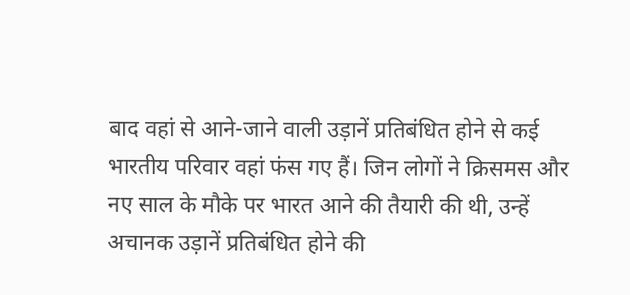बाद वहां से आने-जाने वाली उड़ानें प्रतिबंधित होने से कई भारतीय परिवार वहां फंस गए हैं। जिन लोगों ने क्रिसमस और नए साल के मौके पर भारत आने की तैयारी की थी, उन्हें अचानक उड़ानें प्रतिबंधित होने की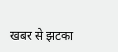खबर से झटका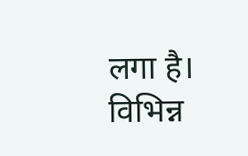लगा है। विभिन्न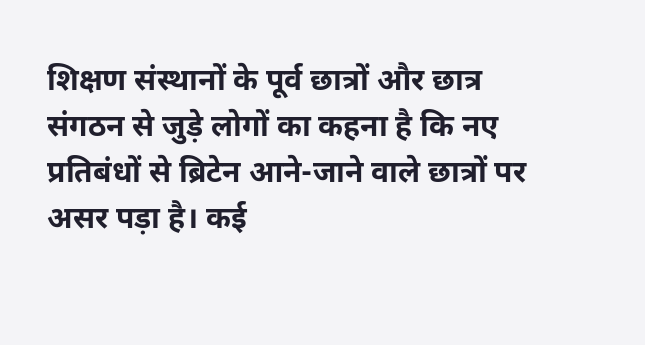शिक्षण संस्थानों के पूर्व छात्रों और छात्र संगठन से जुड़े लोगों का कहना है कि नए प्रतिबंधों से ब्रिटेन आने-जाने वाले छात्रों पर असर पड़ा है। कई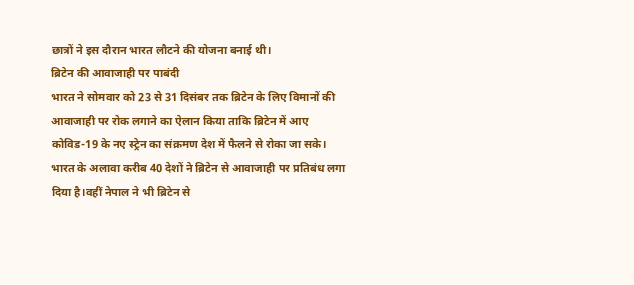छात्रों ने इस दौरान भारत लौटने की योजना बनाई थी।
ब्रिटेन की आवाजाही पर पाबंदी
भारत ने सोमवार को 23 से 31 दिसंबर तक ब्रिटेन के लिए विमानों की आवाजाही पर रोक लगाने का ऐलान किया ताकि ब्रिटेन में आए कोविड-19 के नए स्ट्रेन का संक्रमण देश में फैलने से रोका जा सके। भारत के अलावा करीब 40 देशों ने ब्रिटेन से आवाजाही पर प्रतिबंध लगा दिया है।वहीं नेपाल ने भी ब्रिटेन से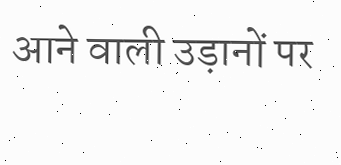आने वाली उड़ानों पर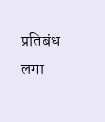प्रतिबंध लगा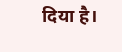दिया है।